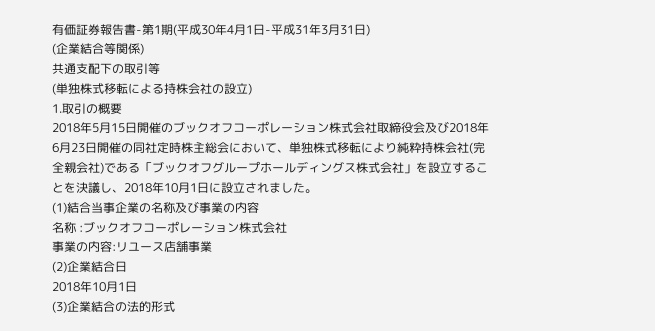有価証券報告書-第1期(平成30年4月1日-平成31年3月31日)
(企業結合等関係)
共通支配下の取引等
(単独株式移転による持株会社の設立)
1.取引の概要
2018年5月15日開催のブックオフコーポレーション株式会社取締役会及び2018年6月23日開催の同社定時株主総会において、単独株式移転により純粋持株会社(完全親会社)である「ブックオフグループホールディングス株式会社」を設立することを決議し、2018年10月1日に設立されました。
(1)結合当事企業の名称及び事業の内容
名称 :ブックオフコーポレーション株式会社
事業の内容:リユース店舗事業
(2)企業結合日
2018年10月1日
(3)企業結合の法的形式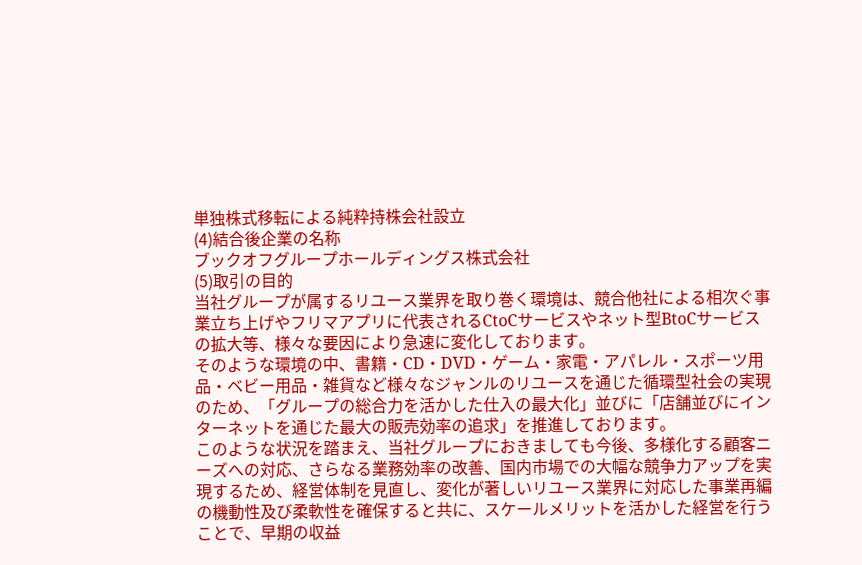単独株式移転による純粋持株会社設立
(4)結合後企業の名称
ブックオフグループホールディングス株式会社
(5)取引の目的
当社グループが属するリユース業界を取り巻く環境は、競合他社による相次ぐ事業立ち上げやフリマアプリに代表されるCtoCサービスやネット型BtoCサービスの拡大等、様々な要因により急速に変化しております。
そのような環境の中、書籍・CD・DVD・ゲーム・家電・アパレル・スポーツ用品・ベビー用品・雑貨など様々なジャンルのリユースを通じた循環型社会の実現のため、「グループの総合力を活かした仕入の最大化」並びに「店舗並びにインターネットを通じた最大の販売効率の追求」を推進しております。
このような状況を踏まえ、当社グループにおきましても今後、多様化する顧客ニーズへの対応、さらなる業務効率の改善、国内市場での大幅な競争力アップを実現するため、経営体制を見直し、変化が著しいリユース業界に対応した事業再編の機動性及び柔軟性を確保すると共に、スケールメリットを活かした経営を行うことで、早期の収益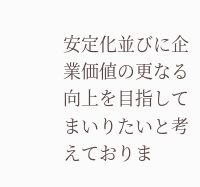安定化並びに企業価値の更なる向上を目指してまいりたいと考えておりま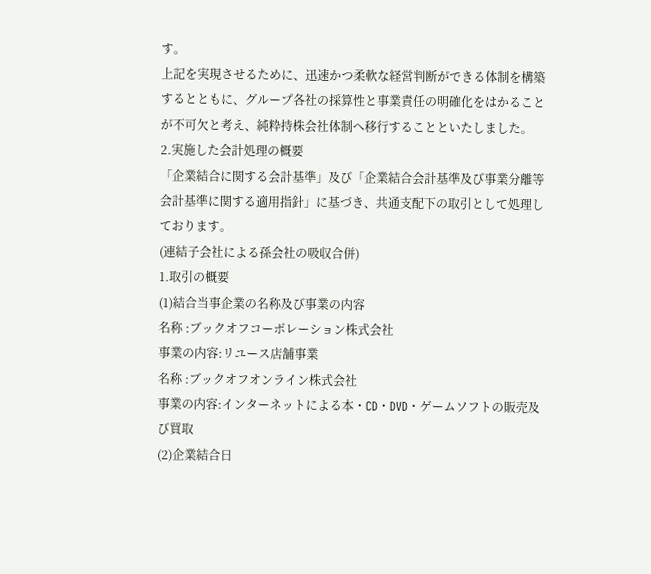す。
上記を実現させるために、迅速かつ柔軟な経営判断ができる体制を構築するとともに、グループ各社の採算性と事業責任の明確化をはかることが不可欠と考え、純粋持株会社体制へ移行することといたしました。
2.実施した会計処理の概要
「企業結合に関する会計基準」及び「企業結合会計基準及び事業分離等会計基準に関する適用指針」に基づき、共通支配下の取引として処理しております。
(連結子会社による孫会社の吸収合併)
1.取引の概要
(1)結合当事企業の名称及び事業の内容
名称 :ブックオフコーポレーション株式会社
事業の内容:リユース店舗事業
名称 :ブックオフオンライン株式会社
事業の内容:インターネットによる本・CD・DVD・ゲームソフトの販売及び買取
(2)企業結合日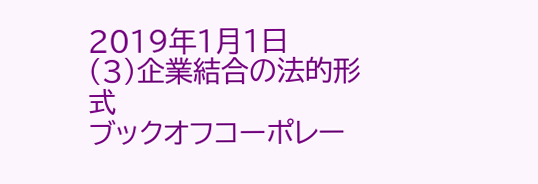2019年1月1日
(3)企業結合の法的形式
ブックオフコーポレー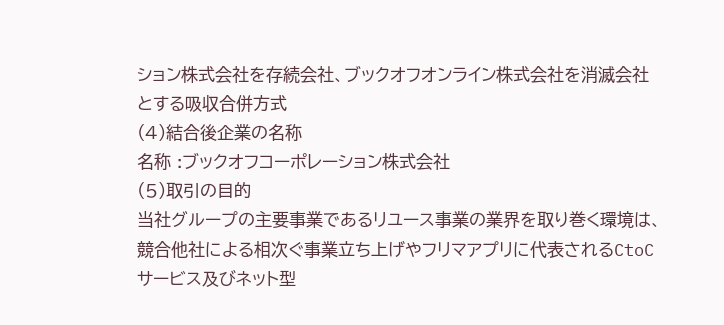ション株式会社を存続会社、ブックオフオンライン株式会社を消滅会社とする吸収合併方式
(4)結合後企業の名称
名称 :ブックオフコーポレーション株式会社
(5)取引の目的
当社グループの主要事業であるリユース事業の業界を取り巻く環境は、競合他社による相次ぐ事業立ち上げやフリマアプリに代表されるCtoCサービス及びネット型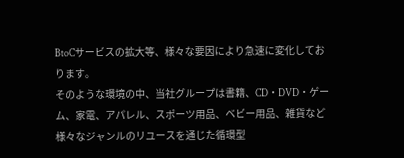BtoCサービスの拡大等、様々な要因により急速に変化しております。
そのような環境の中、当社グループは書籍、CD・DVD・ゲーム、家電、アパレル、スポーツ用品、ベビー用品、雑貨など様々なジャンルのリユースを通じた循環型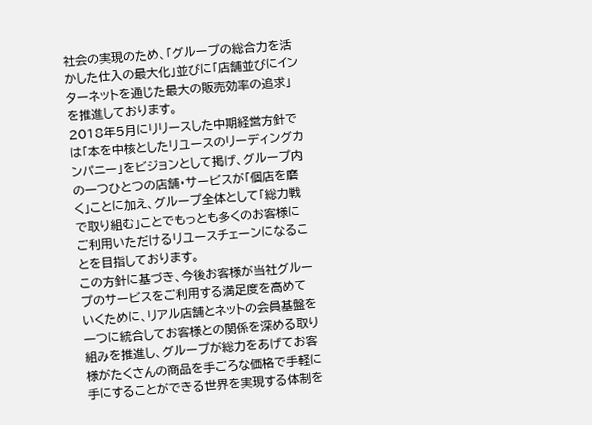社会の実現のため、「グループの総合力を活かした仕入の最大化」並びに「店舗並びにインターネットを通じた最大の販売効率の追求」を推進しております。
2018年5月にリリースした中期経営方針では「本を中核としたリユースのリーディングカンパニー」をビジョンとして掲げ、グループ内の一つひとつの店舗・サービスが「個店を磨く」ことに加え、グループ全体として「総力戦で取り組む」ことでもっとも多くのお客様にご利用いただけるリユースチェーンになることを目指しております。
この方針に基づき、今後お客様が当社グループのサービスをご利用する満足度を高めていくために、リアル店舗とネットの会員基盤を一つに統合してお客様との関係を深める取り組みを推進し、グループが総力をあげてお客様がたくさんの商品を手ごろな価格で手軽に手にすることができる世界を実現する体制を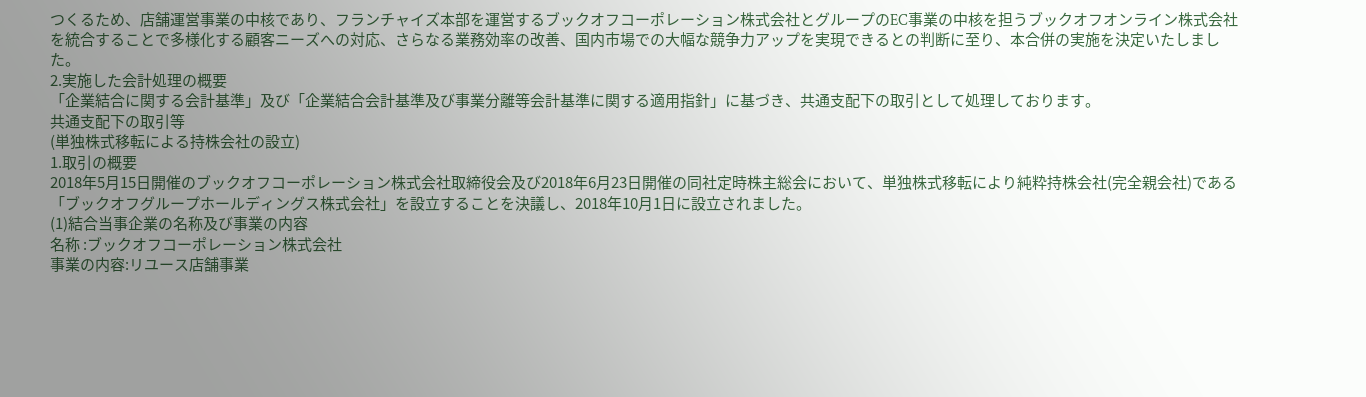つくるため、店舗運営事業の中核であり、フランチャイズ本部を運営するブックオフコーポレーション株式会社とグループのEC事業の中核を担うブックオフオンライン株式会社を統合することで多様化する顧客ニーズへの対応、さらなる業務効率の改善、国内市場での大幅な競争力アップを実現できるとの判断に至り、本合併の実施を決定いたしました。
2.実施した会計処理の概要
「企業結合に関する会計基準」及び「企業結合会計基準及び事業分離等会計基準に関する適用指針」に基づき、共通支配下の取引として処理しております。
共通支配下の取引等
(単独株式移転による持株会社の設立)
1.取引の概要
2018年5月15日開催のブックオフコーポレーション株式会社取締役会及び2018年6月23日開催の同社定時株主総会において、単独株式移転により純粋持株会社(完全親会社)である「ブックオフグループホールディングス株式会社」を設立することを決議し、2018年10月1日に設立されました。
(1)結合当事企業の名称及び事業の内容
名称 :ブックオフコーポレーション株式会社
事業の内容:リユース店舗事業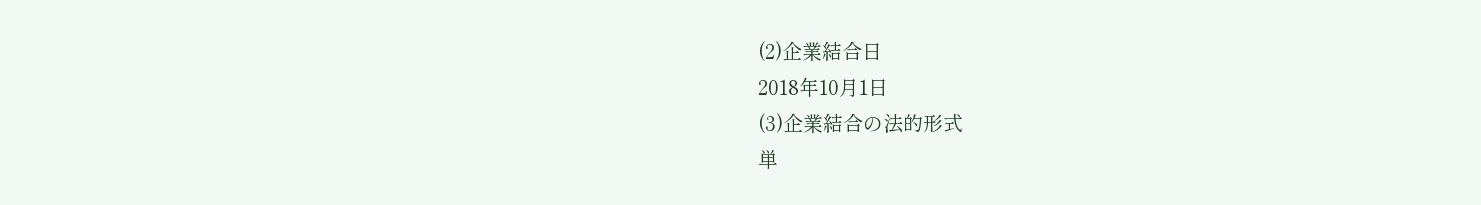(2)企業結合日
2018年10月1日
(3)企業結合の法的形式
単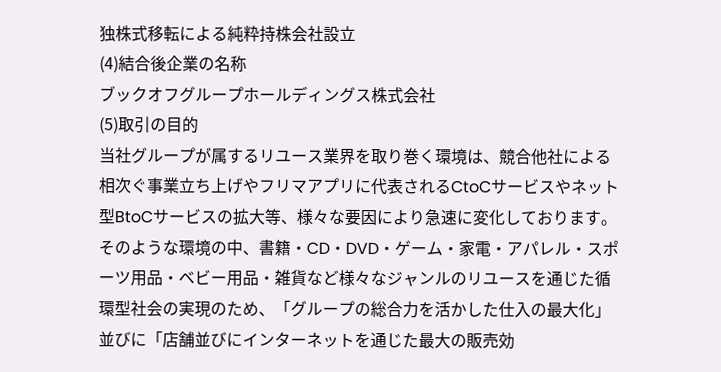独株式移転による純粋持株会社設立
(4)結合後企業の名称
ブックオフグループホールディングス株式会社
(5)取引の目的
当社グループが属するリユース業界を取り巻く環境は、競合他社による相次ぐ事業立ち上げやフリマアプリに代表されるCtoCサービスやネット型BtoCサービスの拡大等、様々な要因により急速に変化しております。
そのような環境の中、書籍・CD・DVD・ゲーム・家電・アパレル・スポーツ用品・ベビー用品・雑貨など様々なジャンルのリユースを通じた循環型社会の実現のため、「グループの総合力を活かした仕入の最大化」並びに「店舗並びにインターネットを通じた最大の販売効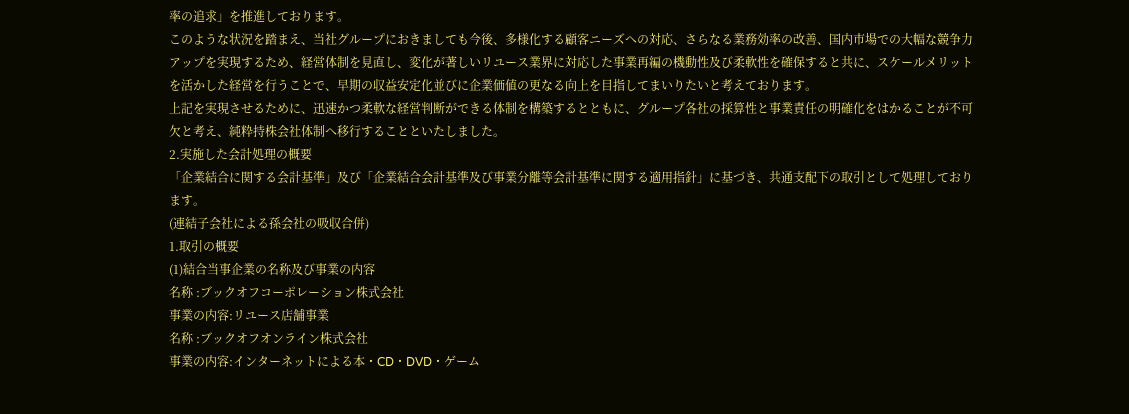率の追求」を推進しております。
このような状況を踏まえ、当社グループにおきましても今後、多様化する顧客ニーズへの対応、さらなる業務効率の改善、国内市場での大幅な競争力アップを実現するため、経営体制を見直し、変化が著しいリユース業界に対応した事業再編の機動性及び柔軟性を確保すると共に、スケールメリットを活かした経営を行うことで、早期の収益安定化並びに企業価値の更なる向上を目指してまいりたいと考えております。
上記を実現させるために、迅速かつ柔軟な経営判断ができる体制を構築するとともに、グループ各社の採算性と事業責任の明確化をはかることが不可欠と考え、純粋持株会社体制へ移行することといたしました。
2.実施した会計処理の概要
「企業結合に関する会計基準」及び「企業結合会計基準及び事業分離等会計基準に関する適用指針」に基づき、共通支配下の取引として処理しております。
(連結子会社による孫会社の吸収合併)
1.取引の概要
(1)結合当事企業の名称及び事業の内容
名称 :ブックオフコーポレーション株式会社
事業の内容:リユース店舗事業
名称 :ブックオフオンライン株式会社
事業の内容:インターネットによる本・CD・DVD・ゲーム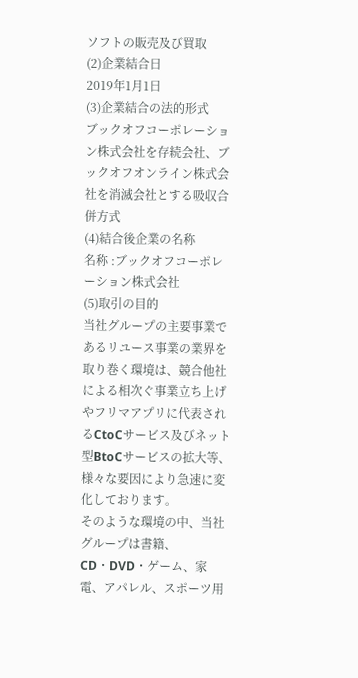ソフトの販売及び買取
(2)企業結合日
2019年1月1日
(3)企業結合の法的形式
ブックオフコーポレーション株式会社を存続会社、ブックオフオンライン株式会社を消滅会社とする吸収合併方式
(4)結合後企業の名称
名称 :ブックオフコーポレーション株式会社
(5)取引の目的
当社グループの主要事業であるリユース事業の業界を取り巻く環境は、競合他社による相次ぐ事業立ち上げやフリマアプリに代表されるCtoCサービス及びネット型BtoCサービスの拡大等、様々な要因により急速に変化しております。
そのような環境の中、当社グループは書籍、CD・DVD・ゲーム、家電、アパレル、スポーツ用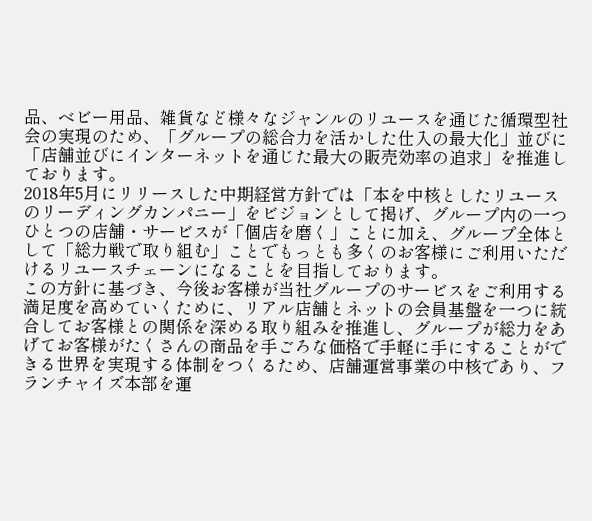品、ベビー用品、雑貨など様々なジャンルのリユースを通じた循環型社会の実現のため、「グループの総合力を活かした仕入の最大化」並びに「店舗並びにインターネットを通じた最大の販売効率の追求」を推進しております。
2018年5月にリリースした中期経営方針では「本を中核としたリユースのリーディングカンパニー」をビジョンとして掲げ、グループ内の一つひとつの店舗・サービスが「個店を磨く」ことに加え、グループ全体として「総力戦で取り組む」ことでもっとも多くのお客様にご利用いただけるリユースチェーンになることを目指しております。
この方針に基づき、今後お客様が当社グループのサービスをご利用する満足度を高めていくために、リアル店舗とネットの会員基盤を一つに統合してお客様との関係を深める取り組みを推進し、グループが総力をあげてお客様がたくさんの商品を手ごろな価格で手軽に手にすることができる世界を実現する体制をつくるため、店舗運営事業の中核であり、フランチャイズ本部を運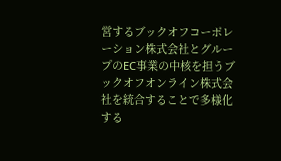営するブックオフコーポレーション株式会社とグループのEC事業の中核を担うブックオフオンライン株式会社を統合することで多様化する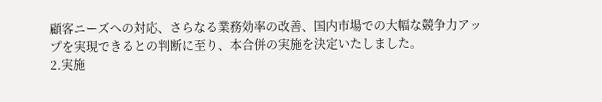顧客ニーズへの対応、さらなる業務効率の改善、国内市場での大幅な競争力アップを実現できるとの判断に至り、本合併の実施を決定いたしました。
2.実施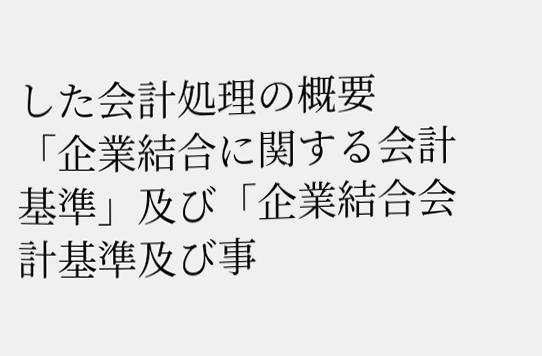した会計処理の概要
「企業結合に関する会計基準」及び「企業結合会計基準及び事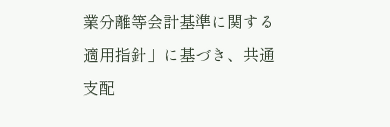業分離等会計基準に関する適用指針」に基づき、共通支配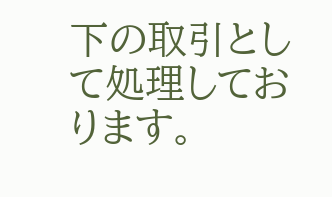下の取引として処理しております。